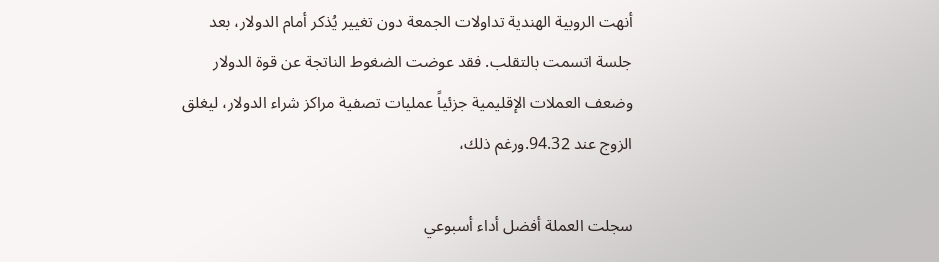أنهت الروبية الهندية تداولات الجمعة دون تغيير يُذكر أمام الدولار، بعد جلسة اتسمت بالتقلب. فقد عوضت الضغوط الناتجة عن قوة الدولار وضعف العملات الإقليمية جزئياً عمليات تصفية مراكز شراء الدولار، ليغلق الزوج عند 94.32.ورغم ذلك،

سجلت العملة أفضل أداء أسبوعي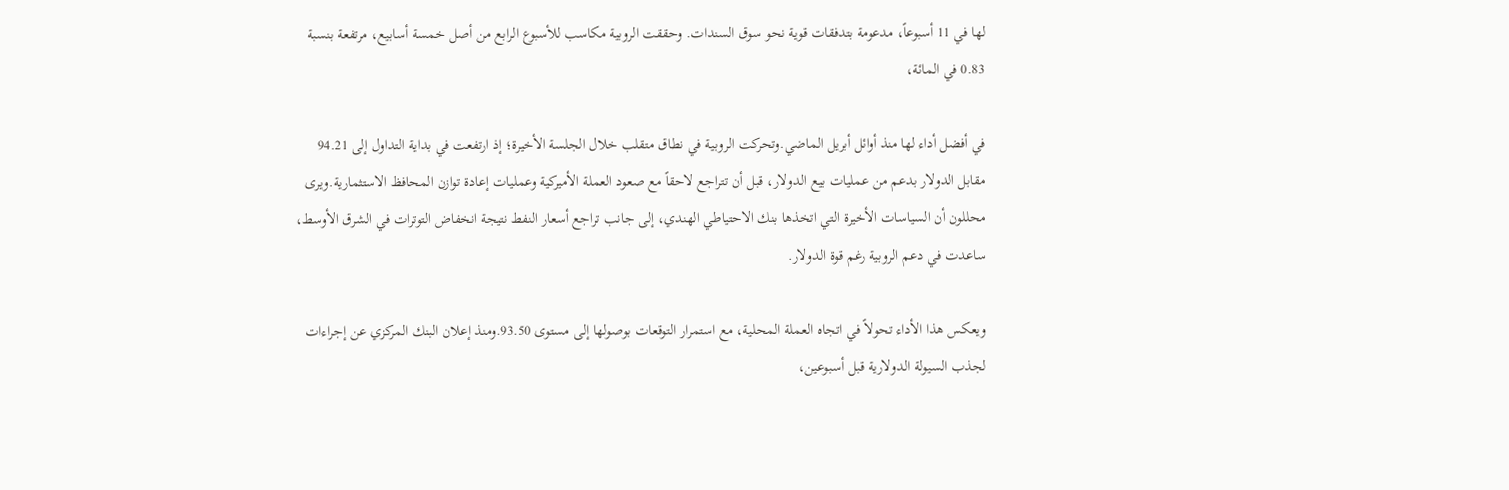لها في 11 أسبوعاً، مدعومة بتدفقات قوية نحو سوق السندات. وحققت الروبية مكاسب للأسبوع الرابع من أصل خمسة أسابيع، مرتفعة بنسبة 0.83 في المائة،

في أفضل أداء لها منذ أوائل أبريل الماضي.وتحركت الروبية في نطاق متقلب خلال الجلسة الأخيرة؛ إذ ارتفعت في بداية التداول إلى 94.21 مقابل الدولار بدعم من عمليات بيع الدولار، قبل أن تتراجع لاحقاً مع صعود العملة الأميركية وعمليات إعادة توازن المحافظ الاستثمارية.ويرى محللون أن السياسات الأخيرة التي اتخذها بنك الاحتياطي الهندي، إلى جانب تراجع أسعار النفط نتيجة انخفاض التوترات في الشرق الأوسط، ساعدت في دعم الروبية رغم قوة الدولار.

ويعكس هذا الأداء تحولاً في اتجاه العملة المحلية، مع استمرار التوقعات بوصولها إلى مستوى 93.50.ومنذ إعلان البنك المركزي عن إجراءات لجذب السيولة الدولارية قبل أسبوعين،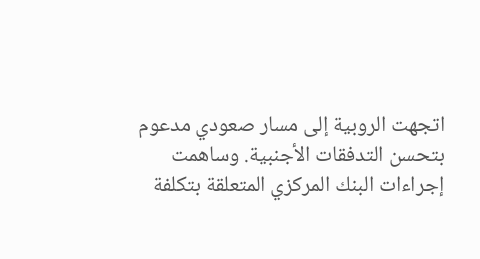اتجهت الروبية إلى مسار صعودي مدعوم بتحسن التدفقات الأجنبية. وساهمت إجراءات البنك المركزي المتعلقة بتكلفة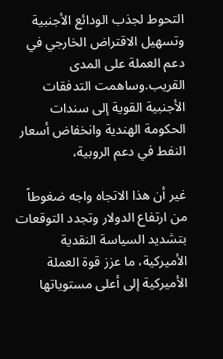التحوط لجذب الودائع الأجنبية وتسهيل الاقتراض الخارجي في دعم العملة على المدى القريب.وساهمت التدفقات الأجنبية القوية إلى سندات الحكومة الهندية وانخفاض أسعار النفط في دعم الروبية،

غير أن هذا الاتجاه واجه ضغوطاً من ارتفاع الدولار وتجدد التوقعات بتشديد السياسة النقدية الأميركية، ما عزز قوة العملة الأميركية إلى أعلى مستوياتها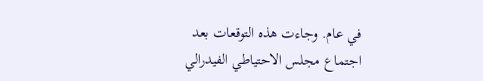في عام. وجاءت هذه التوقعات بعد اجتماع مجلس الاحتياطي الفيدرالي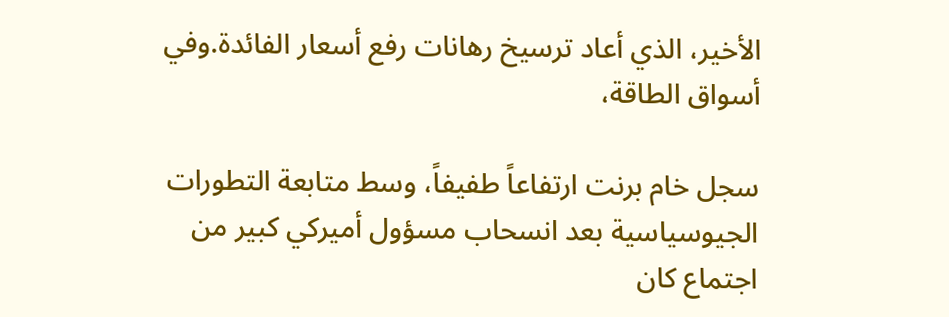الأخير، الذي أعاد ترسيخ رهانات رفع أسعار الفائدة.وفي أسواق الطاقة،

سجل خام برنت ارتفاعاً طفيفاً، وسط متابعة التطورات الجيوسياسية بعد انسحاب مسؤول أميركي كبير من اجتماع كان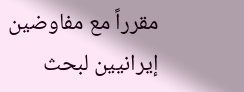مقرراً مع مفاوضين إيرانيين لبحث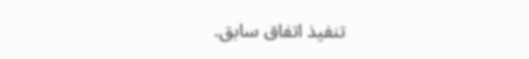تنفيذ اتفاق سابق.